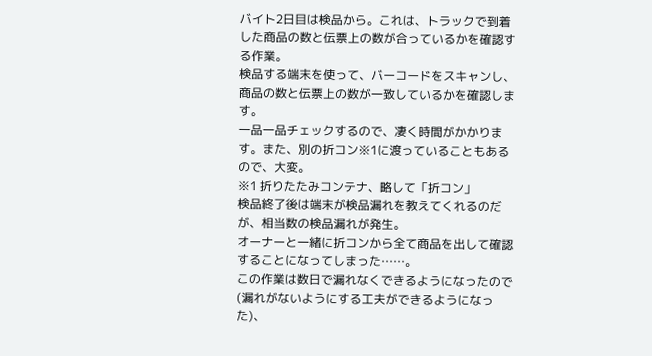バイト2日目は検品から。これは、トラックで到着した商品の数と伝票上の数が合っているかを確認する作業。
検品する端末を使って、バーコードをスキャンし、商品の数と伝票上の数が一致しているかを確認します。
一品一品チェックするので、凄く時間がかかります。また、別の折コン※1に渡っていることもあるので、大変。
※1 折りたたみコンテナ、略して「折コン」
検品終了後は端末が検品漏れを教えてくれるのだが、相当数の検品漏れが発生。
オーナーと一緒に折コンから全て商品を出して確認することになってしまった……。
この作業は数日で漏れなくできるようになったので(漏れがないようにする工夫ができるようになった)、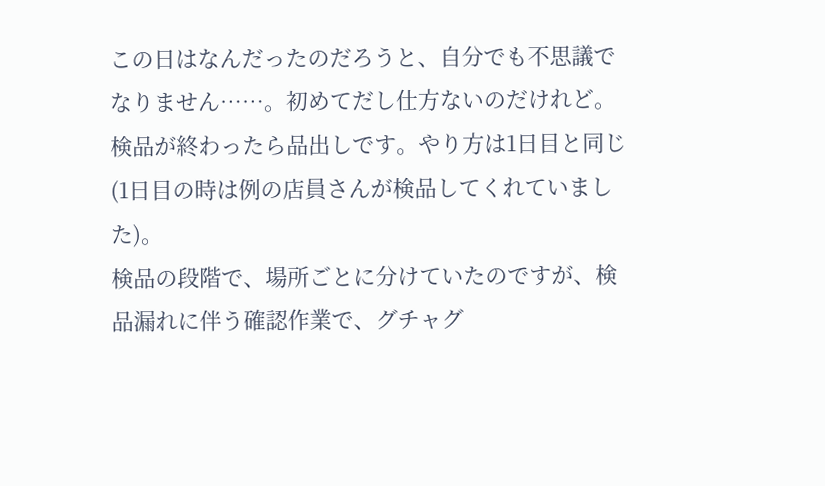この日はなんだったのだろうと、自分でも不思議でなりません……。初めてだし仕方ないのだけれど。
検品が終わったら品出しです。やり方は1日目と同じ(1日目の時は例の店員さんが検品してくれていました)。
検品の段階で、場所ごとに分けていたのですが、検品漏れに伴う確認作業で、グチャグ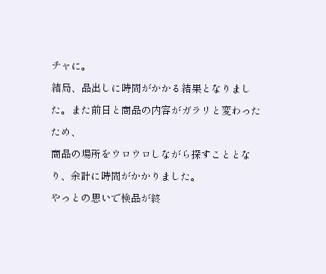チャに。
結局、品出しに時間がかかる結果となりました。また前日と商品の内容がガラリと変わったため、
商品の場所をウロウロしながら探すこととなり、余計に時間がかかりました。
やっとの思いで検品が終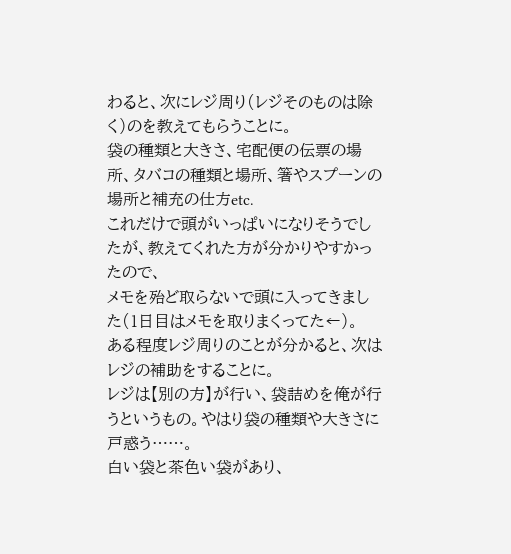わると、次にレジ周り(レジそのものは除く)のを教えてもらうことに。
袋の種類と大きさ、宅配便の伝票の場所、タバコの種類と場所、箸やスプーンの場所と補充の仕方etc.
これだけで頭がいっぱいになりそうでしたが、教えてくれた方が分かりやすかったので、
メモを殆ど取らないで頭に入ってきました(1日目はメモを取りまくってた←)。
ある程度レジ周りのことが分かると、次はレジの補助をすることに。
レジは【別の方】が行い、袋詰めを俺が行うというもの。やはり袋の種類や大きさに戸惑う……。
白い袋と茶色い袋があり、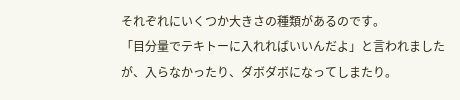それぞれにいくつか大きさの種類があるのです。
「目分量でテキトーに入れればいいんだよ」と言われましたが、入らなかったり、ダボダボになってしまたり。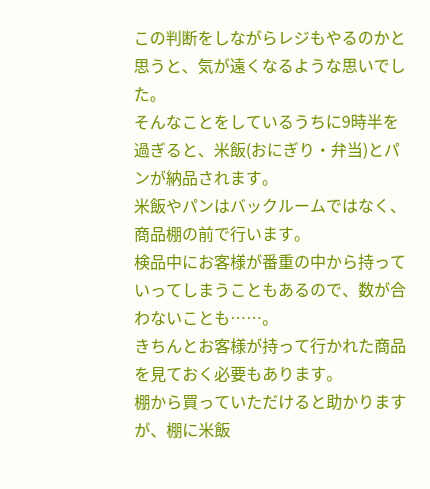この判断をしながらレジもやるのかと思うと、気が遠くなるような思いでした。
そんなことをしているうちに9時半を過ぎると、米飯(おにぎり・弁当)とパンが納品されます。
米飯やパンはバックルームではなく、商品棚の前で行います。
検品中にお客様が番重の中から持っていってしまうこともあるので、数が合わないことも……。
きちんとお客様が持って行かれた商品を見ておく必要もあります。
棚から買っていただけると助かりますが、棚に米飯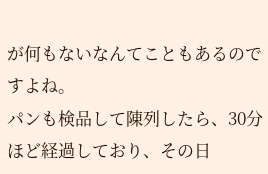が何もないなんてこともあるのですよね。
パンも検品して陳列したら、30分ほど経過しており、その日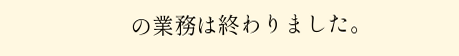の業務は終わりました。